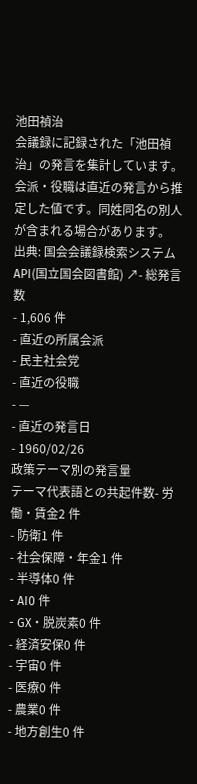池田禎治
会議録に記録された「池田禎治」の発言を集計しています。会派・役職は直近の発言から推定した値です。同姓同名の別人が含まれる場合があります。
出典: 国会会議録検索システム API(国立国会図書館) ↗- 総発言数
- 1,606 件
- 直近の所属会派
- 民主社会党
- 直近の役職
- —
- 直近の発言日
- 1960/02/26
政策テーマ別の発言量
テーマ代表語との共起件数- 労働・賃金2 件
- 防衛1 件
- 社会保障・年金1 件
- 半導体0 件
- AI0 件
- GX・脱炭素0 件
- 経済安保0 件
- 宇宙0 件
- 医療0 件
- 農業0 件
- 地方創生0 件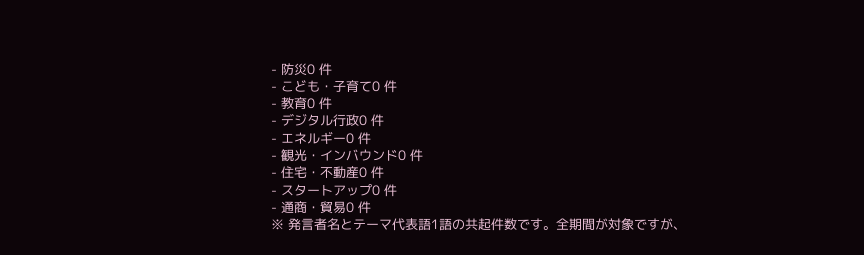- 防災0 件
- こども・子育て0 件
- 教育0 件
- デジタル行政0 件
- エネルギー0 件
- 観光・インバウンド0 件
- 住宅・不動産0 件
- スタートアップ0 件
- 通商・貿易0 件
※ 発言者名とテーマ代表語1語の共起件数です。全期間が対象ですが、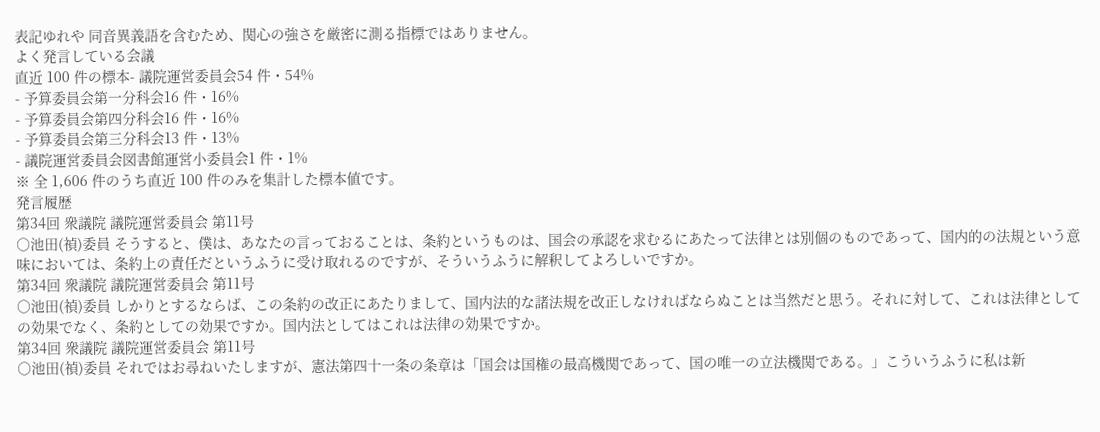表記ゆれや 同音異義語を含むため、関心の強さを厳密に測る指標ではありません。
よく発言している会議
直近 100 件の標本- 議院運営委員会54 件・54%
- 予算委員会第一分科会16 件・16%
- 予算委員会第四分科会16 件・16%
- 予算委員会第三分科会13 件・13%
- 議院運営委員会図書館運営小委員会1 件・1%
※ 全 1,606 件のうち直近 100 件のみを集計した標本値です。
発言履歴
第34回 衆議院 議院運営委員会 第11号
○池田(禎)委員 そうすると、僕は、あなたの言っておることは、条約というものは、国会の承認を求むるにあたって法律とは別個のものであって、国内的の法規という意味においては、条約上の責任だというふうに受け取れるのですが、そういうふうに解釈してよろしいですか。
第34回 衆議院 議院運営委員会 第11号
○池田(禎)委員 しかりとするならば、この条約の改正にあたりまして、国内法的な諸法規を改正しなければならぬことは当然だと思う。それに対して、これは法律としての効果でなく、条約としての効果ですか。国内法としてはこれは法律の効果ですか。
第34回 衆議院 議院運営委員会 第11号
○池田(禎)委員 それではお尋ねいたしますが、憲法第四十一条の条章は「国会は国権の最高機関であって、国の唯一の立法機関である。」こういうふうに私は新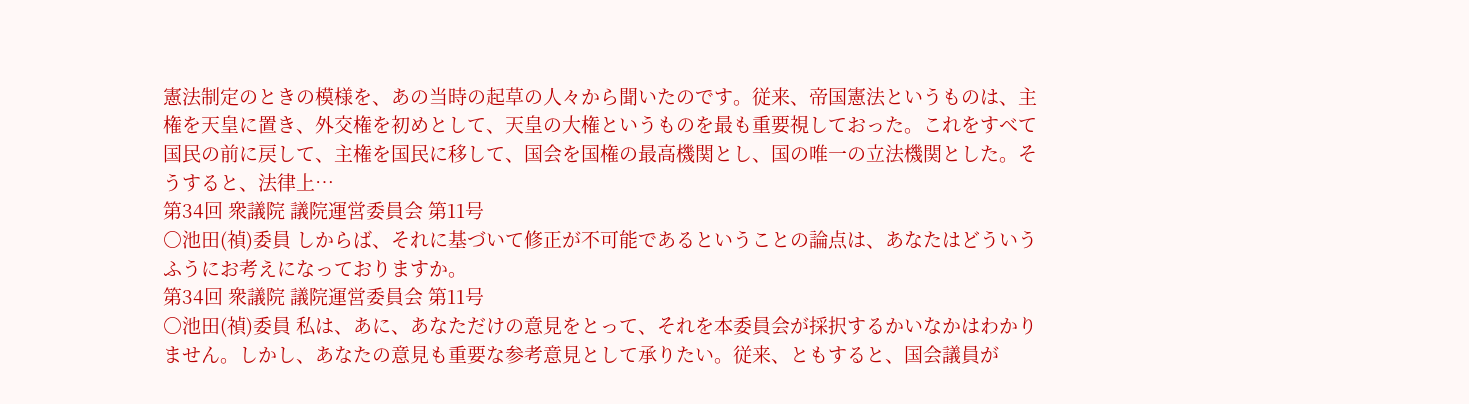憲法制定のときの模様を、あの当時の起草の人々から聞いたのです。従来、帝国憲法というものは、主権を天皇に置き、外交権を初めとして、天皇の大権というものを最も重要視しておった。これをすべて国民の前に戻して、主権を国民に移して、国会を国権の最高機関とし、国の唯一の立法機関とした。そうすると、法律上…
第34回 衆議院 議院運営委員会 第11号
○池田(禎)委員 しからば、それに基づいて修正が不可能であるということの論点は、あなたはどういうふうにお考えになっておりますか。
第34回 衆議院 議院運営委員会 第11号
○池田(禎)委員 私は、あに、あなただけの意見をとって、それを本委員会が採択するかいなかはわかりません。しかし、あなたの意見も重要な参考意見として承りたい。従来、ともすると、国会議員が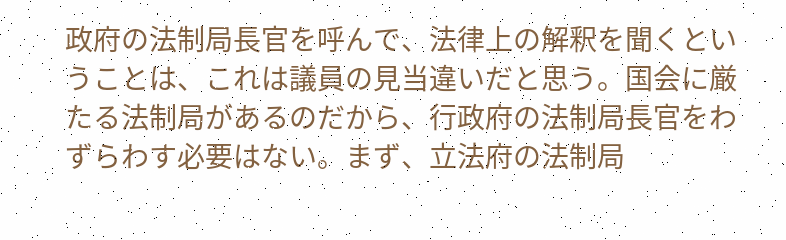政府の法制局長官を呼んで、法律上の解釈を聞くということは、これは議員の見当違いだと思う。国会に厳たる法制局があるのだから、行政府の法制局長官をわずらわす必要はない。まず、立法府の法制局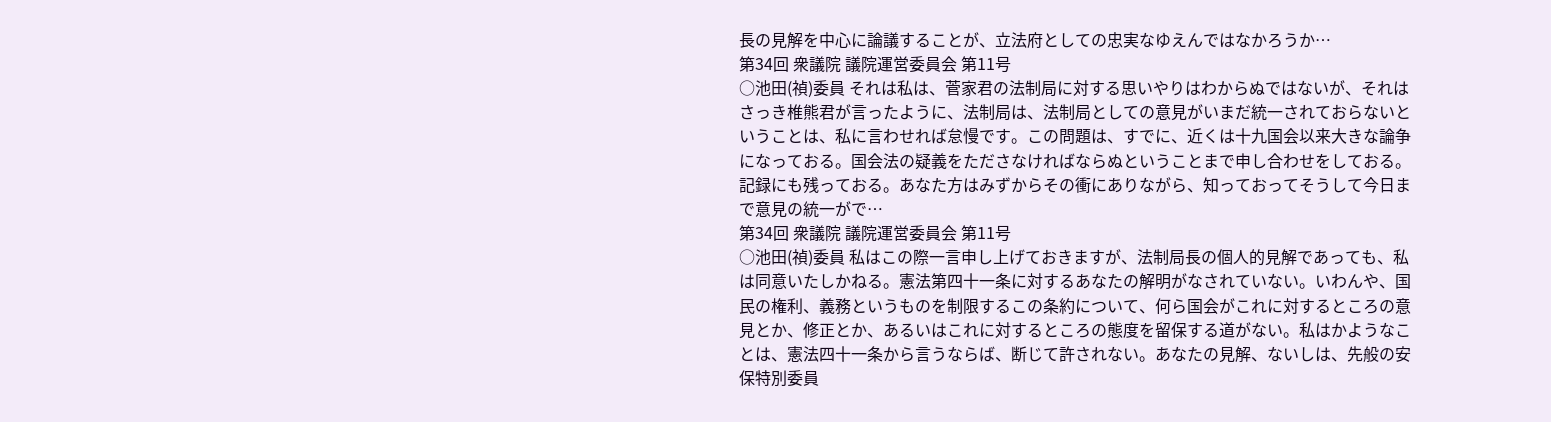長の見解を中心に論議することが、立法府としての忠実なゆえんではなかろうか…
第34回 衆議院 議院運営委員会 第11号
○池田(禎)委員 それは私は、菅家君の法制局に対する思いやりはわからぬではないが、それはさっき椎熊君が言ったように、法制局は、法制局としての意見がいまだ統一されておらないということは、私に言わせれば怠慢です。この問題は、すでに、近くは十九国会以来大きな論争になっておる。国会法の疑義をたださなければならぬということまで申し合わせをしておる。記録にも残っておる。あなた方はみずからその衝にありながら、知っておってそうして今日まで意見の統一がで…
第34回 衆議院 議院運営委員会 第11号
○池田(禎)委員 私はこの際一言申し上げておきますが、法制局長の個人的見解であっても、私は同意いたしかねる。憲法第四十一条に対するあなたの解明がなされていない。いわんや、国民の権利、義務というものを制限するこの条約について、何ら国会がこれに対するところの意見とか、修正とか、あるいはこれに対するところの態度を留保する道がない。私はかようなことは、憲法四十一条から言うならば、断じて許されない。あなたの見解、ないしは、先般の安保特別委員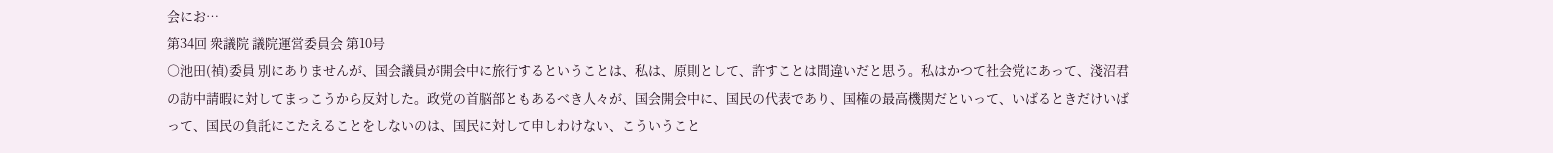会にお…
第34回 衆議院 議院運営委員会 第10号
○池田(禎)委員 別にありませんが、国会議員が開会中に旅行するということは、私は、原則として、許すことは間違いだと思う。私はかつて社会党にあって、淺沼君の訪中請暇に対してまっこうから反対した。政党の首脳部ともあるべき人々が、国会開会中に、国民の代表であり、国権の最高機関だといって、いばるときだけいばって、国民の負託にこたえることをしないのは、国民に対して申しわけない、こういうこと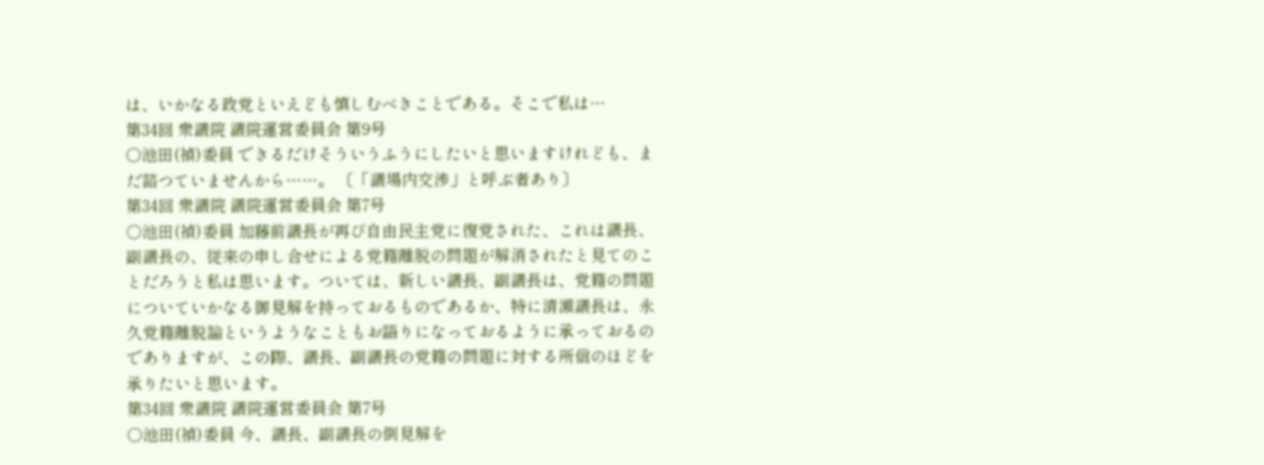は、いかなる政党といえども慎しむべきことである。そこで私は…
第34回 衆議院 議院運営委員会 第9号
○池田(禎)委員 できるだけそういうふうにしたいと思いますけれども、まだ諮つていませんから……。 〔「議場内交渉」と呼ぶ者あり〕
第34回 衆議院 議院運営委員会 第7号
○池田(禎)委員 加藤前議長が再び自由民主党に復党された、これは議長、副議長の、従来の申し合せによる党籍離脱の問題が解消されたと見てのことだろうと私は思います。ついては、新しい議長、副議長は、党籍の問題についていかなる御見解を持っておるものであるか、特に清瀬議長は、永久党籍離脱論というようなこともお語りになっておるように承っておるのでありますが、この際、議長、副議長の党籍の問題に対する所信のほどを承りたいと思います。
第34回 衆議院 議院運営委員会 第7号
○池田(禎)委員 今、議長、副議長の倒見解を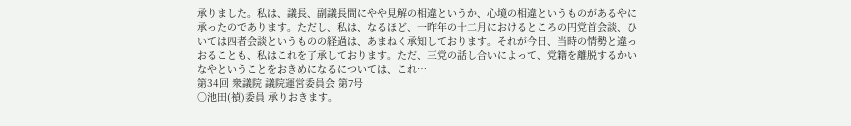承りました。私は、議長、副議長間にやや見解の相違というか、心境の相違というものがあるやに承ったのであります。ただし、私は、なるほど、一昨年の十二月におけるところの円党首会談、ひいては四者会談というものの経過は、あまねく承知しております。それが今日、当時の情勢と違っおることも、私はこれを了承しております。ただ、三党の話し合いによって、党籍を離脱するかいなやということをおきめになるについては、これ…
第34回 衆議院 議院運営委員会 第7号
○池田(禎)委員 承りおきます。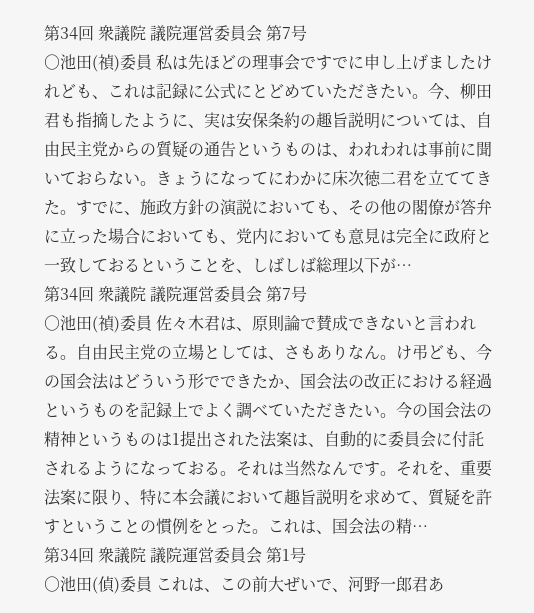第34回 衆議院 議院運営委員会 第7号
○池田(禎)委員 私は先ほどの理事会ですでに申し上げましたけれども、これは記録に公式にとどめていただきたい。今、柳田君も指摘したように、実は安保条約の趣旨説明については、自由民主党からの質疑の通告というものは、われわれは事前に聞いておらない。きょうになってにわかに床次徳二君を立ててきた。すでに、施政方針の演説においても、その他の閣僚が答弁に立った場合においても、党内においても意見は完全に政府と一致しておるということを、しばしば総理以下が…
第34回 衆議院 議院運営委員会 第7号
○池田(禎)委員 佐々木君は、原則論で賛成できないと言われる。自由民主党の立場としては、さもありなん。け弔ども、今の国会法はどういう形でできたか、国会法の改正における経過というものを記録上でよく調べていただきたい。今の国会法の精神というものは1提出された法案は、自動的に委員会に付託されるようになっておる。それは当然なんです。それを、重要法案に限り、特に本会議において趣旨説明を求めて、質疑を許すということの慣例をとった。これは、国会法の精…
第34回 衆議院 議院運営委員会 第1号
○池田(偵)委員 これは、この前大ぜいで、河野一郎君あ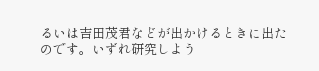るいは吉田茂君などが出かけるときに出たのです。いずれ研究しよう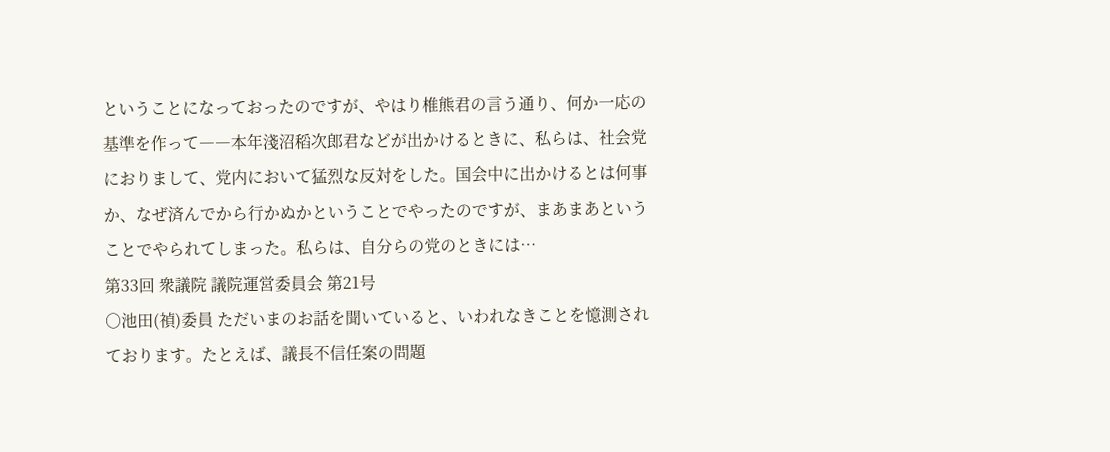ということになっておったのですが、やはり椎熊君の言う通り、何か一応の基準を作って――本年淺沼稻次郎君などが出かけるときに、私らは、社会党におりまして、党内において猛烈な反対をした。国会中に出かけるとは何事か、なぜ済んでから行かぬかということでやったのですが、まあまあということでやられてしまった。私らは、自分らの党のときには…
第33回 衆議院 議院運営委員会 第21号
○池田(禎)委員 ただいまのお話を聞いていると、いわれなきことを憶測されております。たとえば、議長不信任案の問題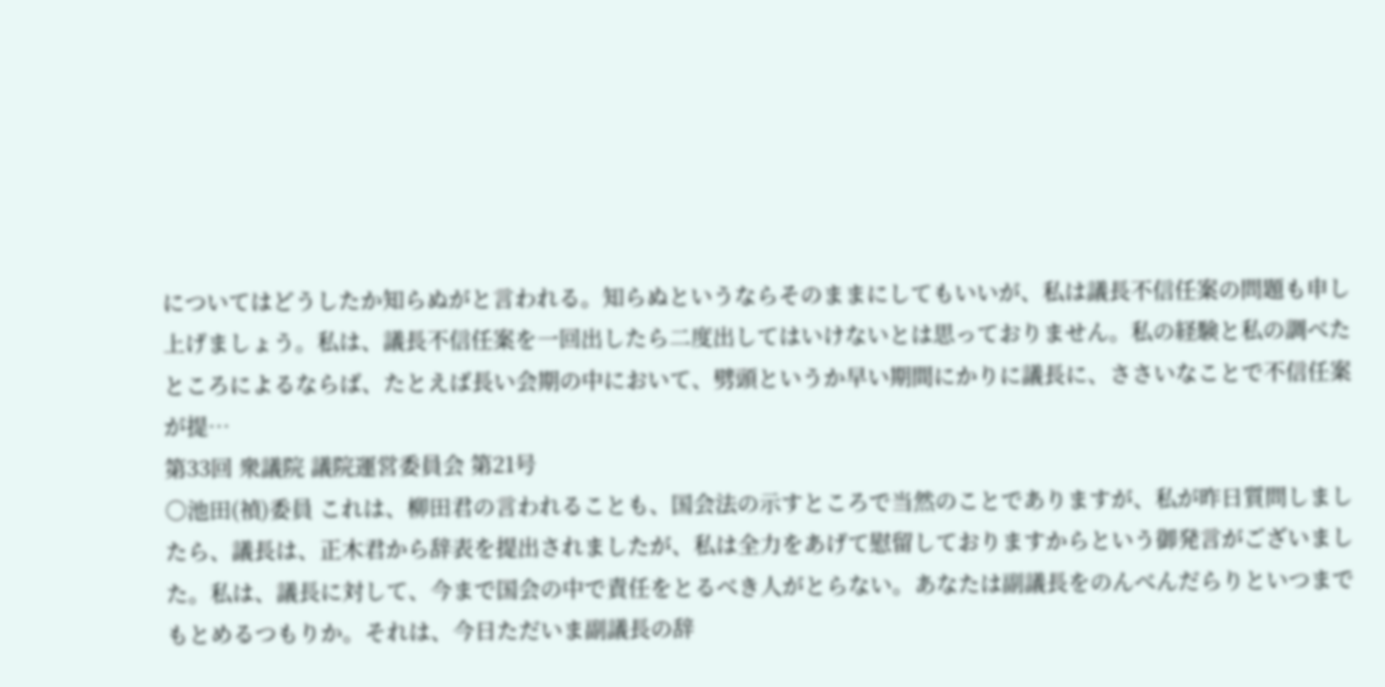についてはどうしたか知らぬがと言われる。知らぬというならそのままにしてもいいが、私は議長不信任案の問題も申し上げましょう。私は、議長不信任案を一回出したら二度出してはいけないとは思っておりません。私の経験と私の調べたところによるならば、たとえば長い会期の中において、劈頭というか早い期間にかりに議長に、ささいなことで不信任案が提…
第33回 衆議院 議院運営委員会 第21号
○池田(禎)委員 これは、柳田君の言われることも、国会法の示すところで当然のことでありますが、私が昨日質問しましたら、議長は、正木君から辞表を提出されましたが、私は全力をあげて慰留しておりますからという御発言がございました。私は、議長に対して、今まで国会の中で責任をとるべき人がとらない。あなたは副議長をのんべんだらりといつまでもとめるつもりか。それは、今日ただいま副議長の辞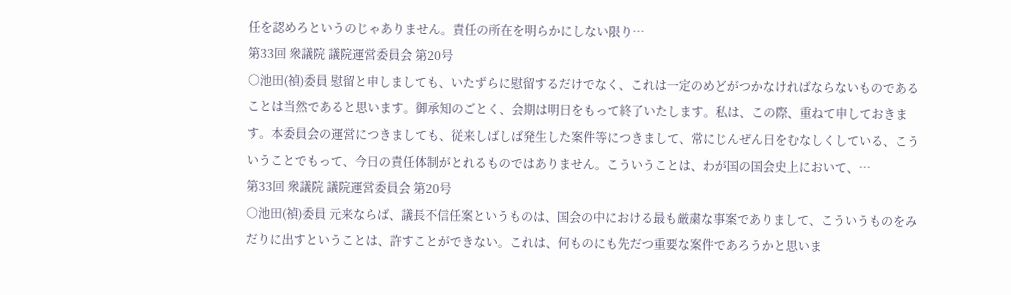任を認めろというのじゃありません。責任の所在を明らかにしない限り…
第33回 衆議院 議院運営委員会 第20号
○池田(禎)委員 慰留と申しましても、いたずらに慰留するだけでなく、これは一定のめどがつかなければならないものであることは当然であると思います。御承知のごとく、会期は明日をもって終了いたします。私は、この際、重ねて申しておきます。本委員会の運営につきましても、従来しばしば発生した案件等につきまして、常にじんぜん日をむなしくしている、こういうことでもって、今日の責任体制がとれるものではありません。こういうことは、わが国の国会史上において、…
第33回 衆議院 議院運営委員会 第20号
○池田(禎)委員 元来ならば、議長不信任案というものは、国会の中における最も厳粛な事案でありまして、こういうものをみだりに出すということは、許すことができない。これは、何ものにも先だつ重要な案件であろうかと思いま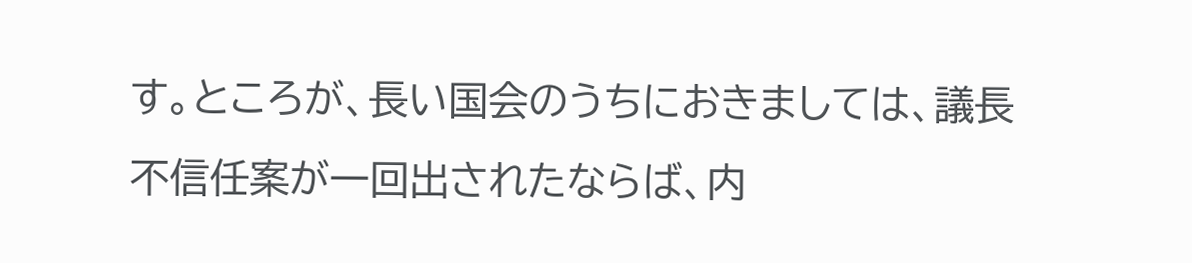す。ところが、長い国会のうちにおきましては、議長不信任案が一回出されたならば、内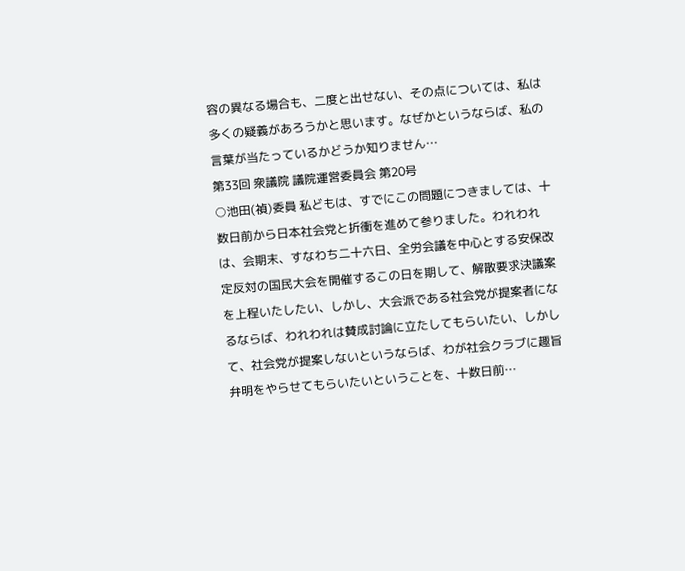容の異なる場合も、二度と出せない、その点については、私は多くの疑義があろうかと思います。なぜかというならば、私の言葉が当たっているかどうか知りません…
第33回 衆議院 議院運営委員会 第20号
○池田(禎)委員 私どもは、すでにこの問題につきましては、十数日前から日本社会党と折衝を進めて参りました。われわれは、会期末、すなわち二十六日、全労会議を中心とする安保改定反対の国民大会を開催するこの日を期して、解散要求決議案を上程いたしたい、しかし、大会派である社会党が提案者になるならば、われわれは賛成討論に立たしてもらいたい、しかして、社会党が提案しないというならば、わが社会クラブに趣旨弁明をやらせてもらいたいということを、十数日前…